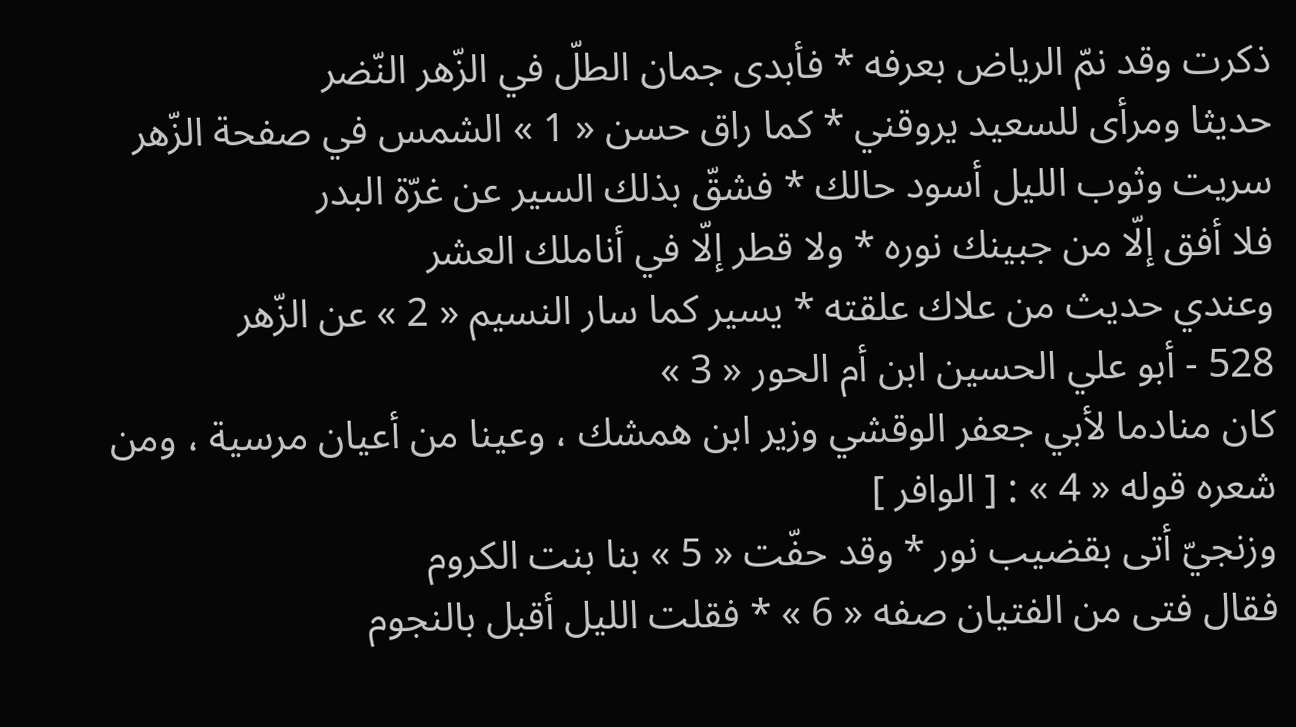ذكرت وقد نمّ الرياض بعرفه * فأبدى جمان الطلّ في الزّهر النّضر
حديثا ومرأى للسعيد يروقني * كما راق حسن « 1 » الشمس في صفحة الزّهر
سريت وثوب الليل أسود حالك * فشقّ بذلك السير عن غرّة البدر
فلا أفق إلّا من جبينك نوره * ولا قطر إلّا في أناملك العشر
وعندي حديث من علاك علقته * يسير كما سار النسيم « 2 » عن الزّهر
528 - أبو علي الحسين ابن أم الحور « 3 »
كان منادما لأبي جعفر الوقشي وزير ابن همشك ، وعينا من أعيان مرسية ، ومن شعره قوله « 4 » : [ الوافر ]
وزنجيّ أتى بقضيب نور * وقد حفّت « 5 » بنا بنت الكروم
فقال فتى من الفتيان صفه « 6 » * فقلت الليل أقبل بالنجوم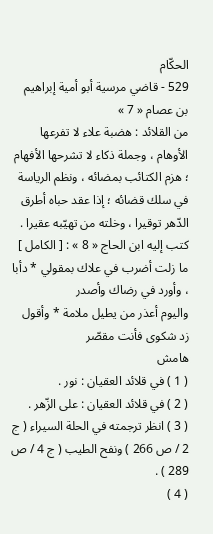الحكّام
529 - قاضي مرسية أبو أمية إبراهيم بن عصام « 7 »
من القلائد : هضبة علاء لا تفرعها الأوهام ، وجملة ذكاء لا تشرحها الأفهام ؛ هزم الكتائب بمضائه ، ونظم الرياسة في سلك قضائه ؛ إذا عقد حباه أطرق الدّهر توقيرا ، وخلته من تهيّبه عقيرا .
كتب إليه ابن الحاج « 8 » : [ الكامل ]
ما زلت أضرب في علاك بمقولي * دأبا ، وأورد في رضاك وأصدر
واليوم أعذر من يطيل ملامة * وأقول زد شكوى فأنت مقصّر
هامش
( 1 ) في قلائد العقيان : نور .
( 2 ) في قلائد العقيان : على الزّهر .
( 3 ) انظر ترجمته في الحلة السيراء ( ج 2 / ص 266 ) ونفح الطيب ( ج 4 / ص 289 ) .
( 4 )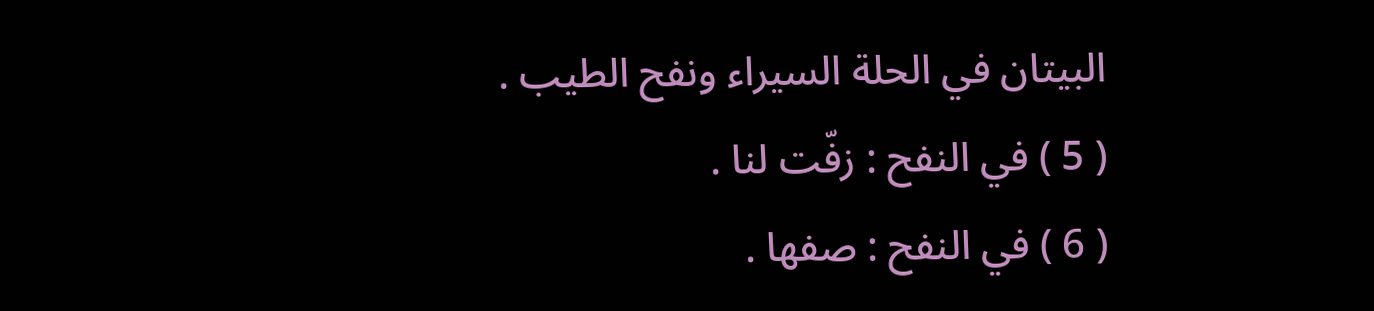البيتان في الحلة السيراء ونفح الطيب .
( 5 ) في النفح : زفّت لنا .
( 6 ) في النفح : صفها .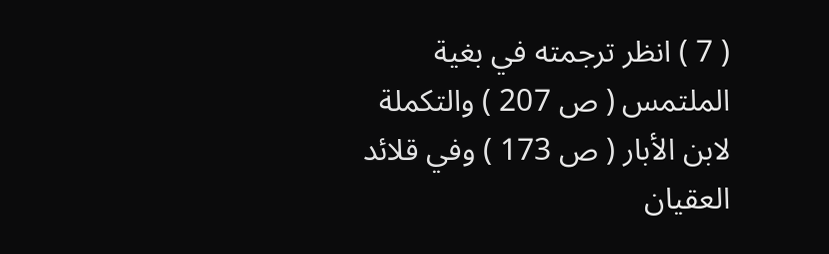( 7 ) انظر ترجمته في بغية الملتمس ( ص 207 ) والتكملة لابن الأبار ( ص 173 ) وفي قلائد العقيان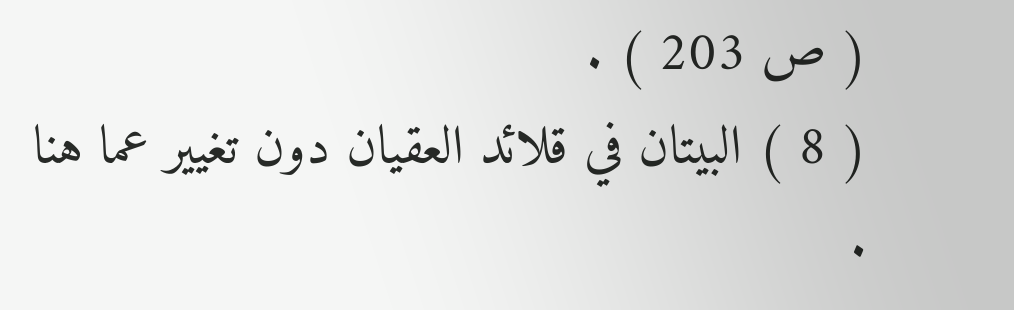( ص 203 ) .
( 8 ) البيتان في قلائد العقيان دون تغيير عما هنا .